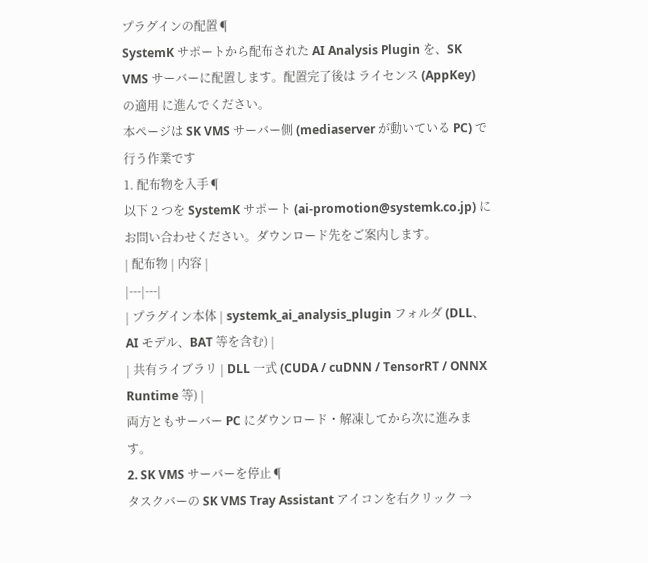プラグインの配置¶
SystemK サポートから配布された AI Analysis Plugin を、SK VMS サーバーに配置します。配置完了後は ライセンス (AppKey) の適用 に進んでください。
本ページは SK VMS サーバー側 (mediaserver が動いている PC) で行う作業です
1. 配布物を入手¶
以下 2 つを SystemK サポート (ai-promotion@systemk.co.jp) にお問い合わせください。ダウンロード先をご案内します。
| 配布物 | 内容 |
|---|---|
| プラグイン本体 | systemk_ai_analysis_plugin フォルダ (DLL、AI モデル、BAT 等を含む) |
| 共有ライブラリ | DLL 一式 (CUDA / cuDNN / TensorRT / ONNX Runtime 等) |
両方ともサーバー PC にダウンロード・解凍してから次に進みます。
2. SK VMS サーバーを停止¶
タスクバーの SK VMS Tray Assistant アイコンを右クリック →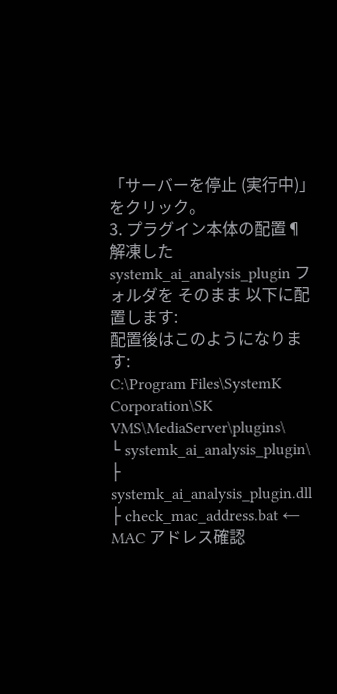「サーバーを停止 (実行中)」をクリック。
3. プラグイン本体の配置¶
解凍した systemk_ai_analysis_plugin フォルダを そのまま 以下に配置します:
配置後はこのようになります:
C:\Program Files\SystemK Corporation\SK VMS\MediaServer\plugins\
└ systemk_ai_analysis_plugin\
├ systemk_ai_analysis_plugin.dll
├ check_mac_address.bat ← MAC アドレス確認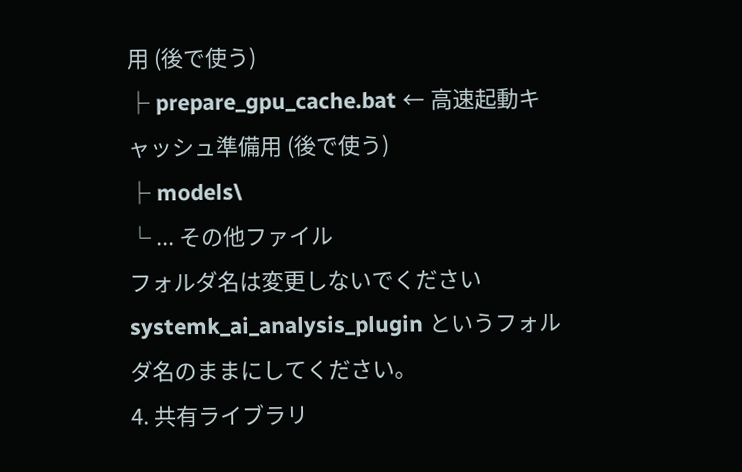用 (後で使う)
├ prepare_gpu_cache.bat ← 高速起動キャッシュ準備用 (後で使う)
├ models\
└ ... その他ファイル
フォルダ名は変更しないでください
systemk_ai_analysis_plugin というフォルダ名のままにしてください。
4. 共有ライブラリ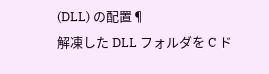(DLL) の配置¶
解凍した DLL フォルダを C ド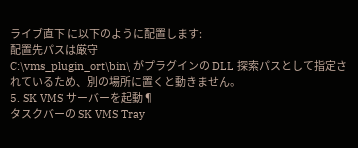ライブ直下 に以下のように配置します:
配置先パスは厳守
C:\vms_plugin_ort\bin\ がプラグインの DLL 探索パスとして指定されているため、別の場所に置くと動きません。
5. SK VMS サーバーを起動¶
タスクバーの SK VMS Tray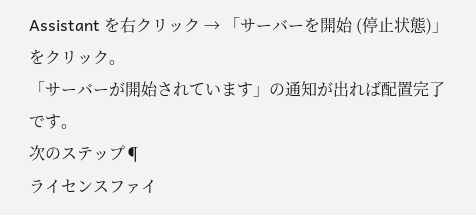Assistant を右クリック → 「サーバーを開始 (停止状態)」をクリック。
「サーバーが開始されています」の通知が出れば配置完了です。
次のステップ¶
ライセンスファイ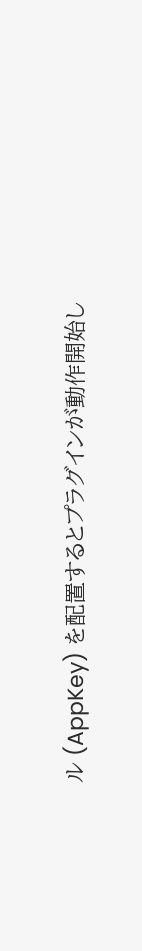ル (AppKey) を配置するとプラグインが動作開始し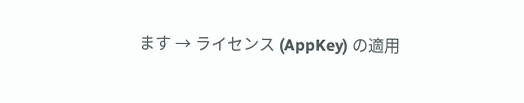ます → ライセンス (AppKey) の適用